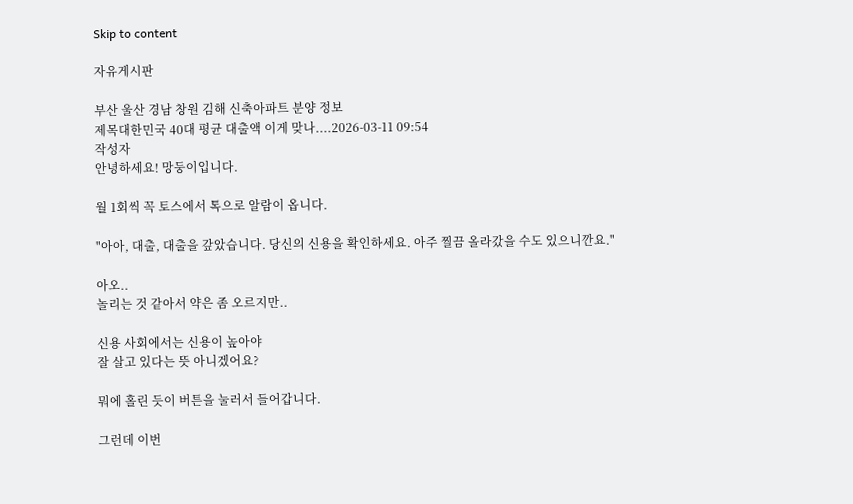Skip to content

자유게시판

부산 울산 경남 창원 김해 신축아파트 분양 정보
제목대한민국 40대 평균 대출액 이게 맞나....2026-03-11 09:54
작성자
안녕하세요! 망둥이입니다.

월 1회씩 꼭 토스에서 톡으로 알람이 옵니다.

"아아, 대출, 대출을 갚았습니다. 당신의 신용을 확인하세요. 아주 찔끔 올라갔을 수도 있으니깐요."

아오..
놀리는 것 같아서 약은 좀 오르지만..

신용 사회에서는 신용이 높아야
잘 살고 있다는 뜻 아니겠어요?

뭐에 홀린 듯이 버튼을 눌러서 들어갑니다.

그런데 이번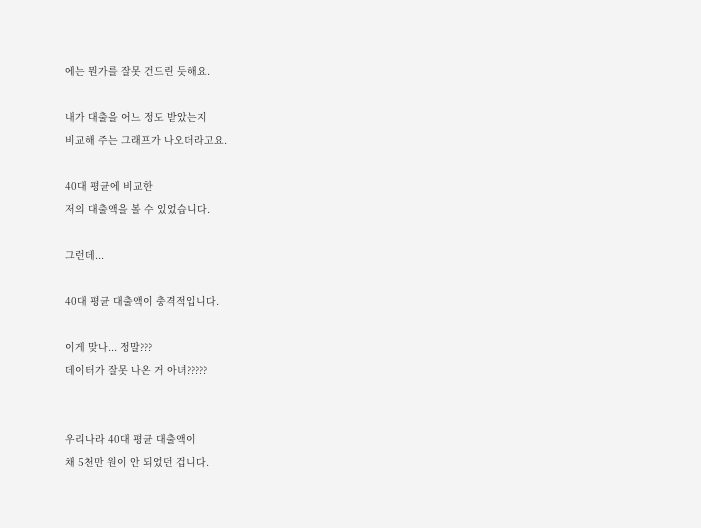에는 뭔가를 잘못 건드린 듯해요.

내가 대출을 어느 정도 받았는지
비교해 주는 그래프가 나오더라고요.

40대 평균에 비교한
저의 대출액을 볼 수 있었습니다.

그런데...

40대 평균 대출액이 충격적입니다.

이게 맞나... 정말???
데이터가 잘못 나온 거 아녀?????


우리나라 40대 평균 대출액이
채 5천만 원이 안 되었던 겁니다.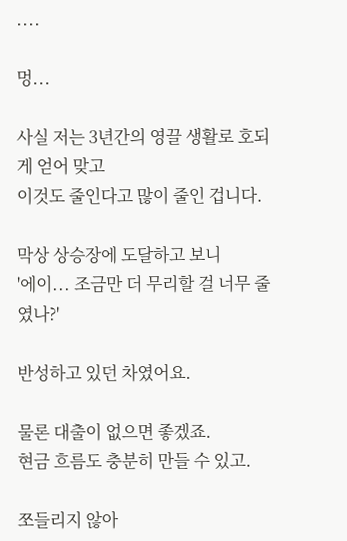....

멍...

사실 저는 3년간의 영끌 생활로 호되게 얻어 맞고
이것도 줄인다고 많이 줄인 겁니다.

막상 상승장에 도달하고 보니
'에이... 조금만 더 무리할 걸 너무 줄였나?'

반성하고 있던 차였어요.

물론 대출이 없으면 좋겠죠.
현금 흐름도 충분히 만들 수 있고.

쪼들리지 않아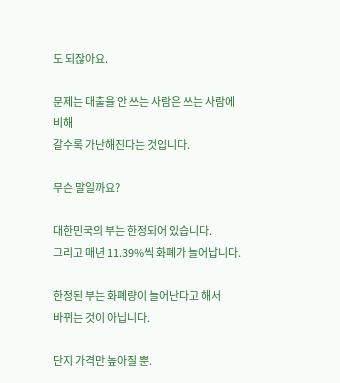도 되잖아요.

문제는 대출을 안 쓰는 사람은 쓰는 사람에 비해
갈수록 가난해진다는 것입니다.

무슨 말일까요?

대한민국의 부는 한정되어 있습니다.
그리고 매년 11.39%씩 화폐가 늘어납니다.

한정된 부는 화폐량이 늘어난다고 해서
바뀌는 것이 아닙니다.

단지 가격만 높아질 뿐.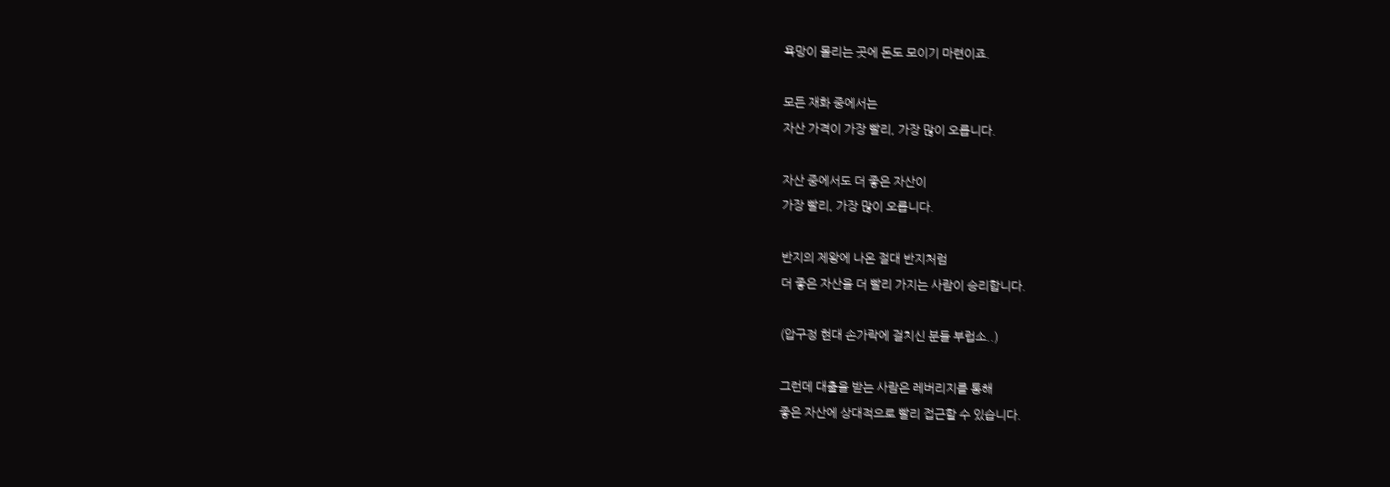욕망이 몰리는 곳에 돈도 모이기 마련이죠.

모든 재화 중에서는
자산 가격이 가장 빨리, 가장 많이 오릅니다.

자산 중에서도 더 좋은 자산이
가장 빨리, 가장 많이 오릅니다.

반지의 제왕에 나온 절대 반지처럼
더 좋은 자산을 더 빨리 가지는 사람이 승리합니다.

(압구정 현대 손가락에 걸치신 분들 부럽소..)

그런데 대출을 받는 사람은 레버리지를 통해
좋은 자산에 상대적으로 빨리 접근할 수 있습니다.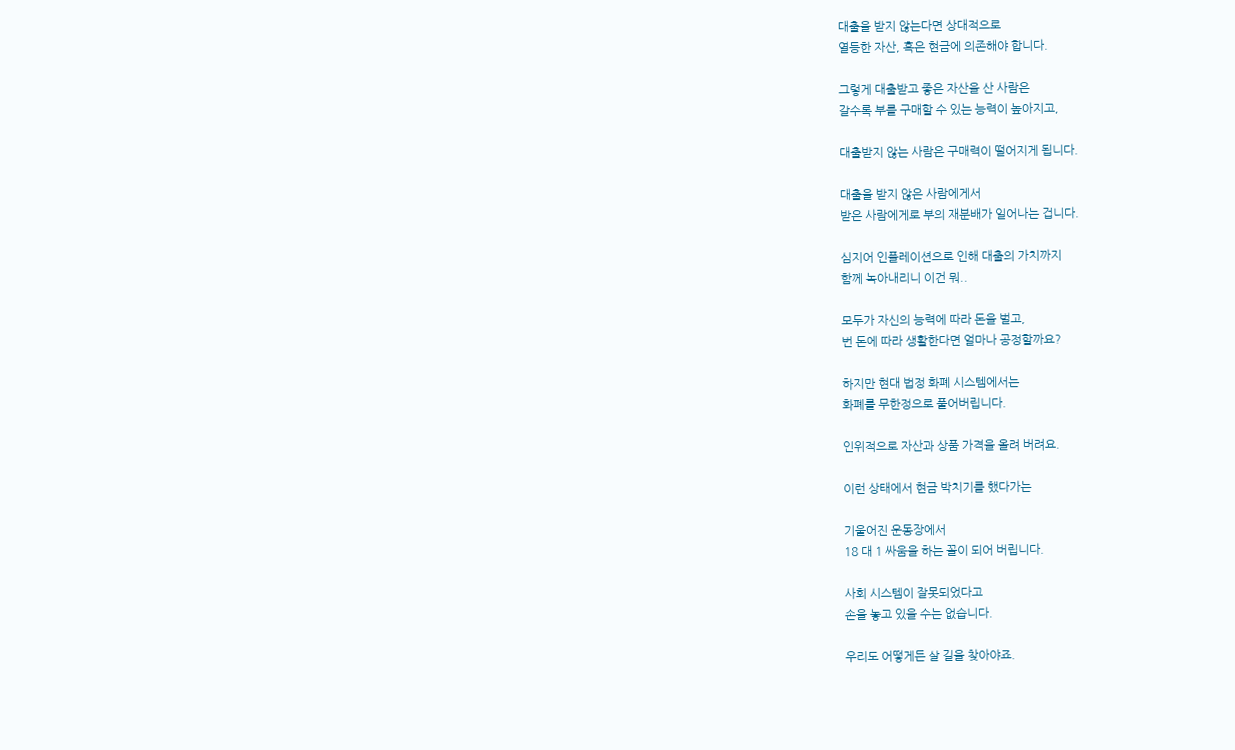대출을 받지 않는다면 상대적으로
열등한 자산, 혹은 현금에 의존해야 합니다.

그렇게 대출받고 좋은 자산을 산 사람은
갈수록 부를 구매할 수 있는 능력이 높아지고,

대출받지 않는 사람은 구매력이 떨어지게 됩니다.

대출을 받지 않은 사람에게서
받은 사람에게로 부의 재분배가 일어나는 겁니다.

심지어 인플레이션으로 인해 대출의 가치까지
함께 녹아내리니 이건 뭐..

모두가 자신의 능력에 따라 돈을 벌고,
번 돈에 따라 생활한다면 얼마나 공정할까요?

하지만 현대 법정 화폐 시스템에서는
화폐를 무한정으로 풀어버립니다.

인위적으로 자산과 상품 가격을 올려 버려요.

이런 상태에서 현금 박치기를 했다가는

기울어진 운동장에서
18 대 1 싸움을 하는 꼴이 되어 버립니다.

사회 시스템이 잘못되었다고
손을 놓고 있을 수는 없습니다.

우리도 어떻게든 살 길을 찾아야죠.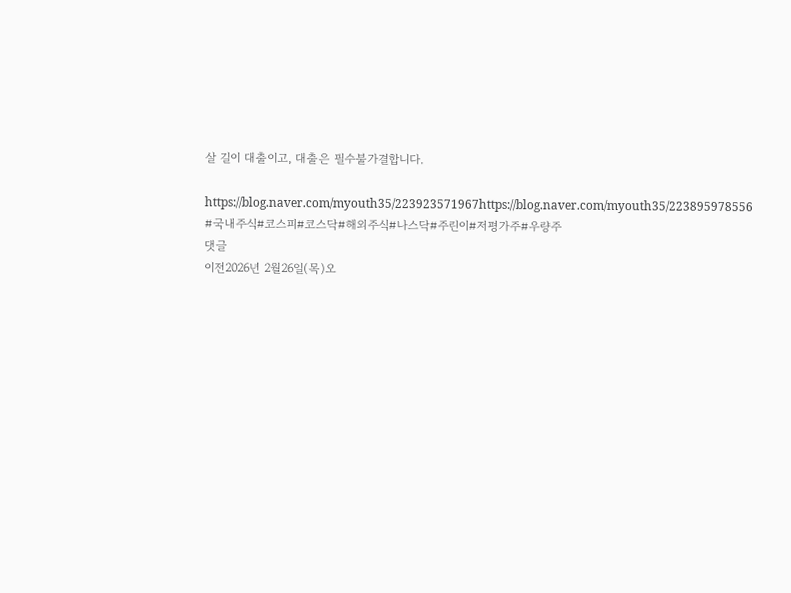살 길이 대출이고, 대출은 필수불가결합니다.

https://blog.naver.com/myouth35/223923571967https://blog.naver.com/myouth35/223895978556
#국내주식#코스피#코스닥#해외주식#나스닥#주린이#저평가주#우량주
댓글
이전2026년 2월26일(목)오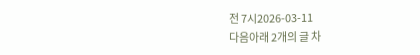전 7시2026-03-11
다음아래 2개의 글 차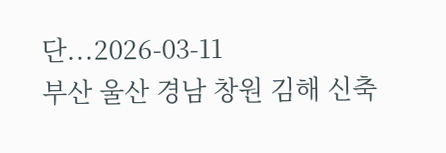단...2026-03-11
부산 울산 경남 창원 김해 신축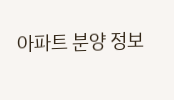아파트 분양 정보